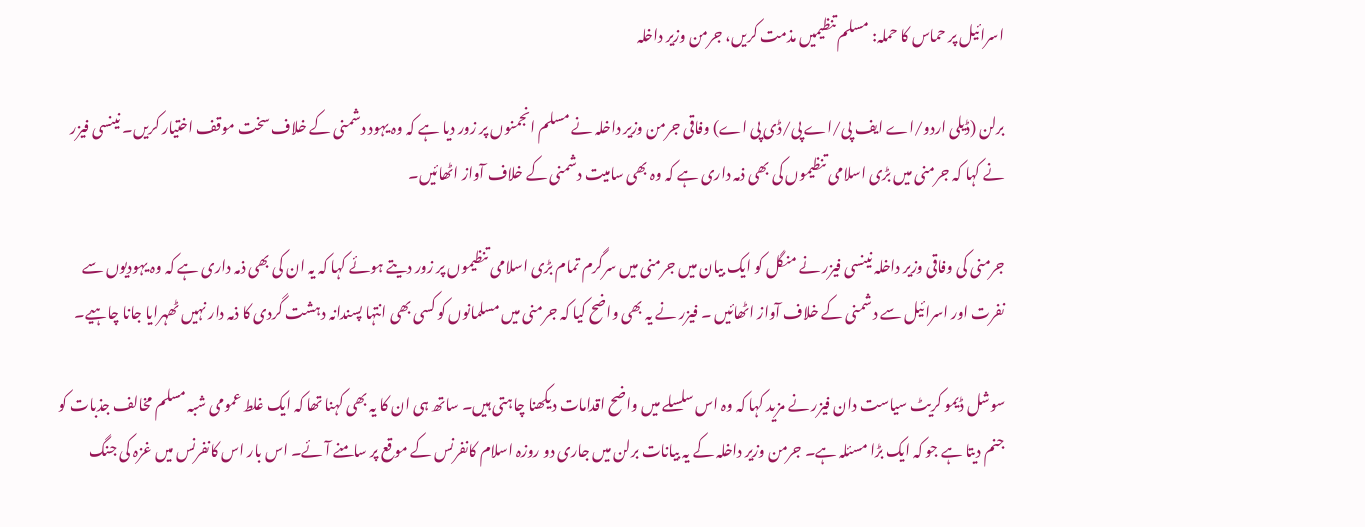اسرائیل پر حماس کا حملہ: مسلم تنظیمیں مذمت کریں، جرمن وزیر داخلہ

برلن (ڈیلی اردو/اے ایف پی/اے پی/ڈی پی اے) وفاقی جرمن وزیر داخلہ نے مسلم انجمنوں پر زور دیا ہے کہ وہ یہود دشمنی کے خلاف سخت موقف اختیار کریں۔ نینسی فیزر نے کہا کہ جرمنی میں بڑی اسلامی تنظیموں کی بھی ذمہ داری ہے کہ وہ بھی سامیت دشمنی کے خلاف آواز اٹھائیں۔

جرمنی کی وفاقی وزیر داخلہ نینسی فیزر نے منگل کو ایک بیان میں جرمنی میں سرگرم تمام بڑی اسلامی تنظیموں پر زور دیتے ہوئے کہا کہ یہ ان کی بھی ذمہ داری ہے کہ وہ یہودیوں سے نفرت اور اسرائیل سے دشمنی کے خلاف آواز اٹھائیں ۔ فیزر نے یہ بھی واضح کیا کہ جرمنی میں مسلمانوں کو کسی بھی انتہا پسندانہ دہشت گردی کا ذمہ دار نہیں ٹھہرایا جانا چاہیے۔

سوشل ڈیمو کریٹ سیاست دان فیزر نے مزید کہا کہ وہ اس سلسلے میں واضح اقدامات دیکھنا چاہتی ہیں۔ ساتھ ہی ان کا یہ بھی کہنا تھا کہ ایک غلط عمومی شبہ مسلم مخالف جذبات کو جنم دیتا ہے جو کہ ایک بڑا مسئلہ ہے۔ جرمن وزیر داخلہ کے یہ بیانات برلن میں جاری دو روزہ اسلام کانفرنس کے موقع پر سامنے آئے۔ اس بار اس کانفرنس میں غزہ کی جنگ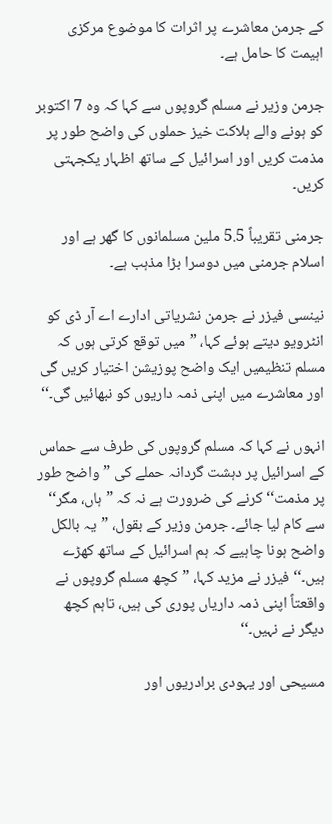کے جرمن معاشرے پر اثرات کا موضوع مرکزی اہیمت کا حامل ہے۔

جرمن وزیر نے مسلم گروپوں سے کہا کہ وہ 7 اکتوبر کو ہونے والے ہلاکت خیز حملوں کی واضح طور پر مذمت کریں اور اسرائیل کے ساتھ اظہار یکجہتی کریں۔

جرمنی تقریباً 5.5 ملین مسلمانوں کا گھر ہے اور اسلام جرمنی میں دوسرا بڑا مذہب ہے۔

نینسی فیزر نے جرمن نشریاتی ادارے اے آر ڈی کو انٹرویو دیتے ہوئے کہا، ”میں توقع کرتی ہوں کہ مسلم تنظیمیں ایک واضح پوزیشن اختیار کریں گی اور معاشرے میں اپنی ذمہ داریوں کو نبھائیں گی۔‘‘

انہوں نے کہا کہ مسلم گروپوں کی طرف سے حماس کے اسرائیل پر دہشت گردانہ حملے کی ”واضح طور پر مذمت‘‘ کرنے کی ضرورت ہے نہ کہ ”ہاں، مگر‘‘ سے کام لیا جائے۔ جرمن وزیر کے بقول، ”یہ بالکل واضح ہونا چاہیے کہ ہم اسرائیل کے ساتھ کھڑے ہیں۔‘‘ فیزر نے مزید کہا، ”کچھ مسلم گروپوں نے واقعتاً اپنی ذمہ داریاں پوری کی ہیں، تاہم کچھ دیگر نے نہیں۔‘‘

مسیحی اور یہودی برادریوں اور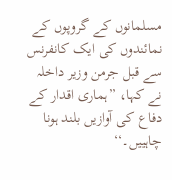مسلمانوں کے گروپوں کے نمائندوں کی ایک کانفرنس سے قبل جرمن وزیر داخلہ نے کہا، ”ہماری اقدار کے دفاع کی آوازیں بلند ہونا چاہییں۔‘‘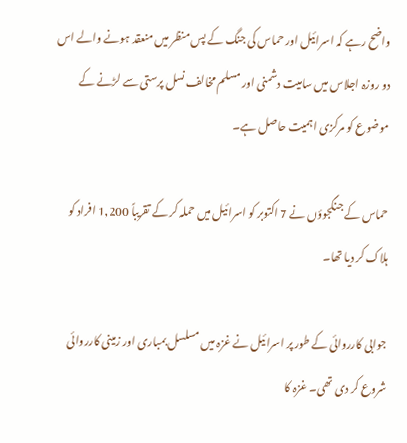واضح رہے کہ اسرائیل اور حماس کی جنگ کے پس منظر میں منعقد ہونے والے اس دو روزہ اجلاس میں سامیت دشمنی اور مسلم مخالف نسل پرستی سے لڑنے کے موضوع کو مرکزی اہمیت حاصل ہے۔

حماس کے جنگجوؤں نے 7 اکتوبر کو اسرائیل میں حملہ کر کے تقریباً 1,200 افراد کو ہلاک کر دیا تھا۔

جوابی کارروائی کے طور پر اسرائیل نے غزہ میں مسلسل بمباری اور زمینی کارروائی شروع کر دی تھی۔ غزہ کا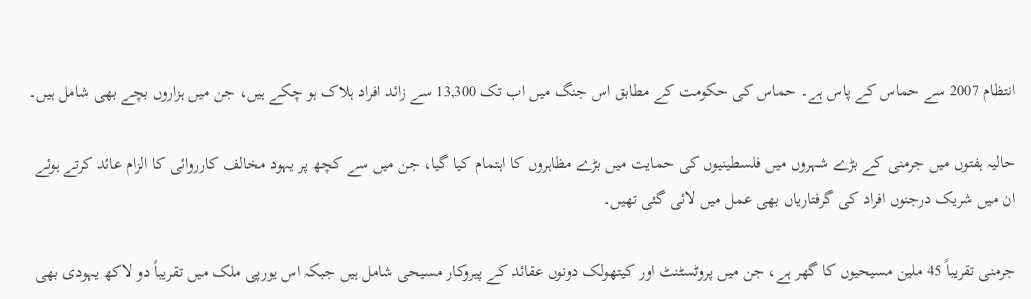انتظام 2007 سے حماس کے پاس ہے۔ حماس کی حکومت کے مطابق اس جنگ میں اب تک 13,300 سے زائد افراد ہلاک ہو چکے ہیں، جن میں ہزاروں بچے بھی شامل ہیں۔

حالیہ ہفتوں میں جرمنی کے بڑے شہروں میں فلسطینیوں کی حمایت میں بڑے مظاہروں کا اہتمام کیا گیا، جن میں سے کچھ پر یہود مخالف کارروائی کا الزام عائد کرتے ہوئے ان میں شریک درجنوں افراد کی گرفتاریاں بھی عمل میں لائی گئی تھیں۔

جرمنی تقریباً 45 ملین مسیحیوں کا گھر ہے، جن میں پروٹسٹنٹ اور کیتھولک دونوں عقائد کے پیروکار مسیحی شامل ہیں جبکہ اس یورپی ملک میں تقریباً دو لاکھ یہودی بھی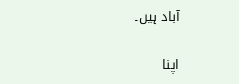آباد ہیں۔

اپنا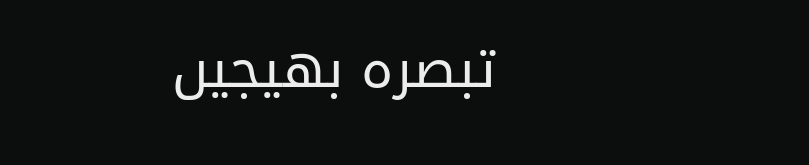تبصرہ بھیجیں